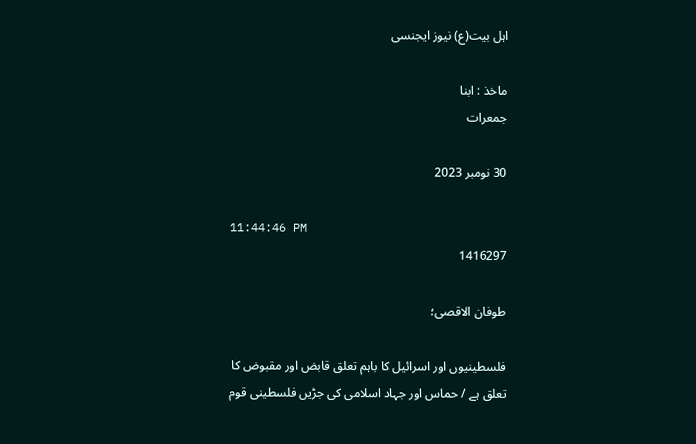اہل بیت(ع) نیوز ایجنسی

ماخذ : ابنا
جمعرات

30 نومبر 2023

11:44:46 PM
1416297

طوفان الاقصی؛

فلسطینیوں اور اسرائیل کا باہم تعلق قابض اور مقبوض کا تعلق ہے / حماس اور جہاد اسلامی کی جڑیں فلسطینی قوم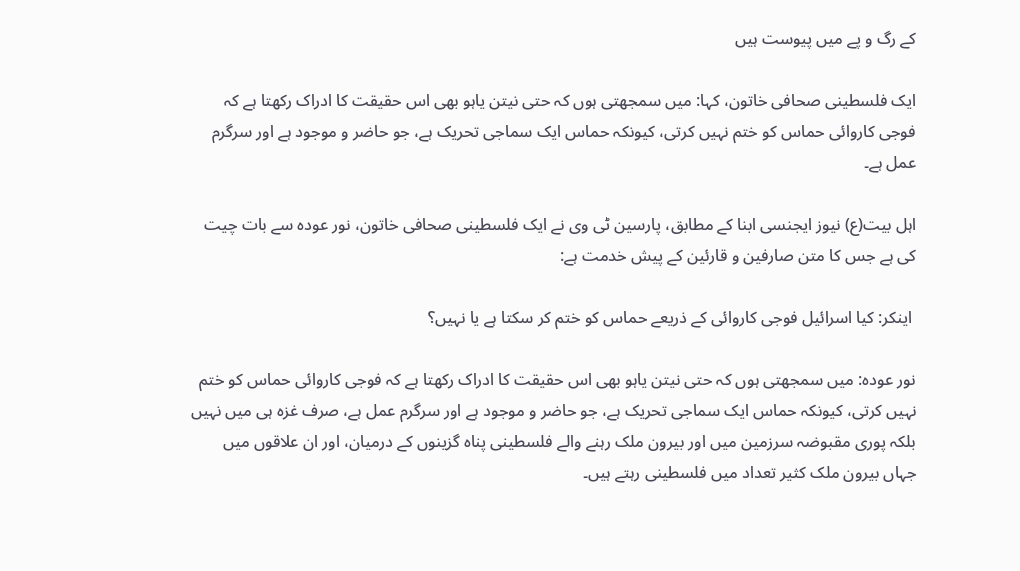کے رگ و پے میں پیوست ہیں

ایک فلسطینی صحافی خاتون، کہا: میں سمجھتی ہوں کہ حتی نیتن یاہو بھی اس حقیقت کا ادراک رکھتا ہے کہ فوجی کاروائی حماس کو ختم نہیں کرتی، کیونکہ حماس ایک سماجی تحریک ہے، جو حاضر و موجود ہے اور سرگرم عمل ہے۔

اہل بیت(ع) نیوز ایجنسی ابنا کے مطابق، پارسین ٹی وی نے ایک فلسطینی صحافی خاتون، نور عودہ سے بات چیت کی ہے جس کا متن صارفین و قارئین کے پیش خدمت ہے:

 اینکر: کیا اسرائیل فوجی کاروائی کے ذریعے حماس کو ختم کر سکتا ہے یا نہیں؟

نور عودہ: میں سمجھتی ہوں کہ حتی نیتن یاہو بھی اس حقیقت کا ادراک رکھتا ہے کہ فوجی کاروائی حماس کو ختم نہیں کرتی، کیونکہ حماس ایک سماجی تحریک ہے، جو حاضر و موجود ہے اور سرگرم عمل ہے، صرف غزہ ہی میں نہیں بلکہ پوری مقبوضہ سرزمین میں اور بیرون ملک رہنے والے فلسطینی پناہ گزینوں کے درمیان، اور ان علاقوں میں جہاں بیرون ملک کثیر تعداد میں فلسطینی رہتے ہیں۔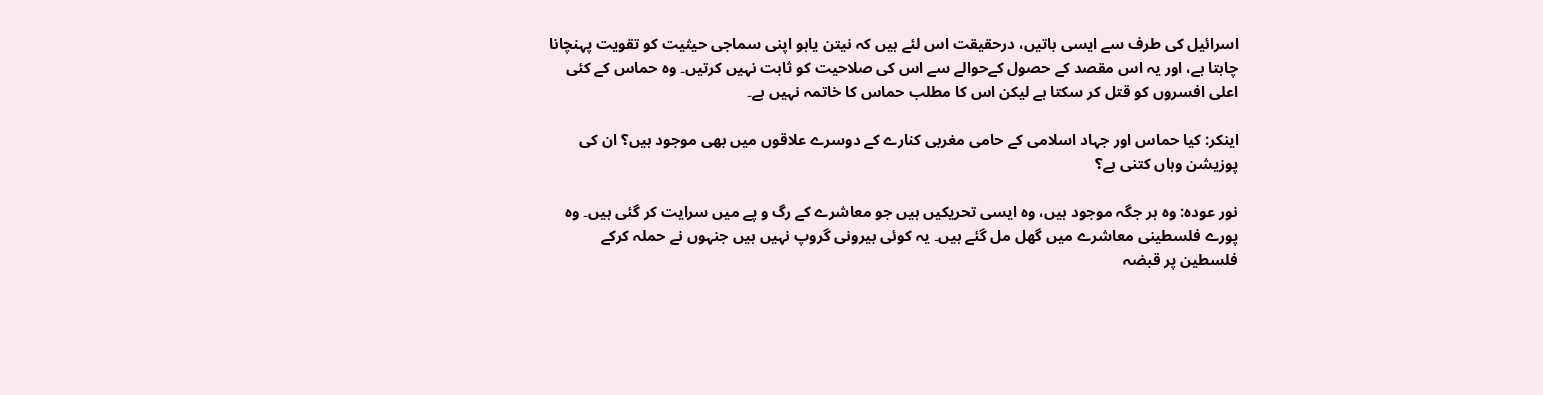اسرائیل کی طرف سے ایسی باتیں، درحقیقت اس لئے ہیں کہ نیتن یاہو اپنی سماجی حیثیت کو تقویت پہنچانا چاہتا ہے، اور یہ اس مقصد کے حصول کےحوالے سے اس کی صلاحیت کو ثابت نہیں کرتیں۔ وہ حماس کے کئی اعلی افسروں کو قتل کر سکتا ہے لیکن اس کا مطلب حماس کا خاتمہ نہیں ہے۔

اینکر: کیا حماس اور جہاد اسلامی کے حامی مغربی کنارے کے دوسرے علاقوں میں بھی موجود ہیں؟ ان کی پوزیشن وہاں کتنی ہے؟

نور عودہ: وہ ہر جگہ موجود ہیں، وہ ایسی تحریکیں ہیں جو معاشرے کے رگ و پے میں سرایت کر گئی ہیں۔ وہ پورے فلسطینی معاشرے میں گھل مل گئے ہیں۔ یہ کوئی بیرونی گروپ نہیں ہیں جنہوں نے حملہ کرکے فلسطین پر قبضہ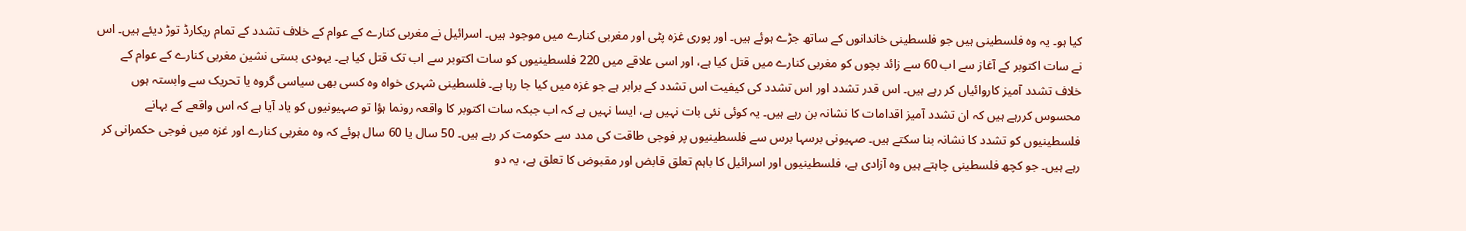کیا ہو۔ یہ وہ فلسطینی ہیں جو فلسطینی خاندانوں کے ساتھ جڑے ہوئے ہیں۔ اور پوری غزہ پٹی اور مغربی کنارے میں موجود ہیں۔ اسرائیل نے مغربی کنارے کے عوام کے خلاف تشدد کے تمام ریکارڈ توڑ دیئے ہیں۔ اس نے سات اکتوبر کے آغاز سے اب 60 سے زائد بچوں کو مغربی کنارے میں قتل کیا ہے، اور اسی علاقے میں 220 فلسطینیوں کو سات اکتوبر سے اب تک قتل کیا ہے۔ یہودی بستی نشین مغربی کنارے کے عوام کے خلاف تشدد آمیز کاروائیاں کر رہے ہیں۔ اس قدر تشدد اور اس تشدد کی کیفیت اس تشدد کے برابر ہے جو غزہ میں کیا جا رہا ہے۔ فلسطینی شہری خواہ وہ کسی بھی سیاسی گروہ یا تحریک سے وابستہ ہوں محسوس کررہے ہیں کہ ان تشدد آمیز اقدامات کا نشانہ بن رہے ہیں۔ یہ کوئی نئی بات نہیں ہے، ایسا نہیں ہے کہ اب جبکہ سات اکتوبر کا واقعہ رونما ہؤا تو صہیونیوں کو یاد آیا ہے کہ اس واقعے کے بہانے فلسطینیوں کو تشدد کا نشانہ بنا سکتے ہیں۔ صہیونی برسہا برس سے فلسطینیوں پر فوجی طاقت کی مدد سے حکومت کر رہے ہیں۔ 50 سال یا 60 سال ہوئے کہ وہ مغربی کنارے اور غزہ میں فوجی حکمرانی کر رہے ہیں۔ جو کچھ فلسطینی چاہتے ہیں وہ آزادی ہے، فلسطینیوں اور اسرائیل کا باہم تعلق قابض اور مقبوض کا تعلق ہے، یہ دو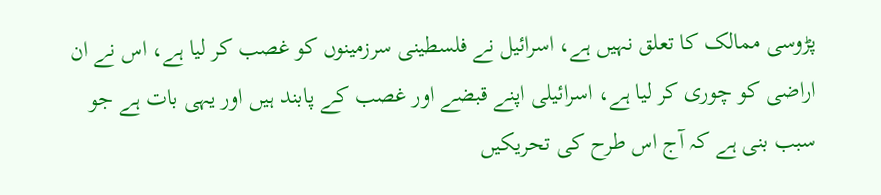پڑوسی ممالک کا تعلق نہیں ہے، اسرائیل نے فلسطینی سرزمینوں کو غصب کر لیا ہے، اس نے ان اراضی کو چوری کر لیا ہے، اسرائیلی اپنے قبضے اور غصب کے پابند ہیں اور یہی بات ہے جو سبب بنی ہے کہ آج اس طرح کی تحریکیں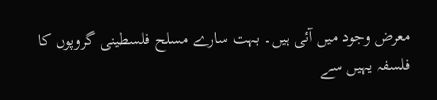معرض وجود میں آئی ہیں۔ بہت سارے مسلح فلسطینی گروپوں کا فلسفہ یہیں سے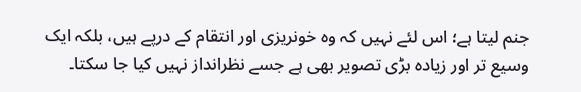جنم لیتا ہے؛ اس لئے نہیں کہ وہ خونریزی اور انتقام کے درپے ہیں، بلکہ ایک وسیع تر اور زیادہ بڑی تصویر بھی ہے جسے نظرانداز نہیں کیا جا سکتا۔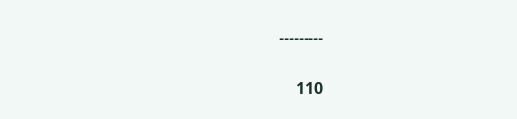۔۔۔۔۔۔۔۔۔

110